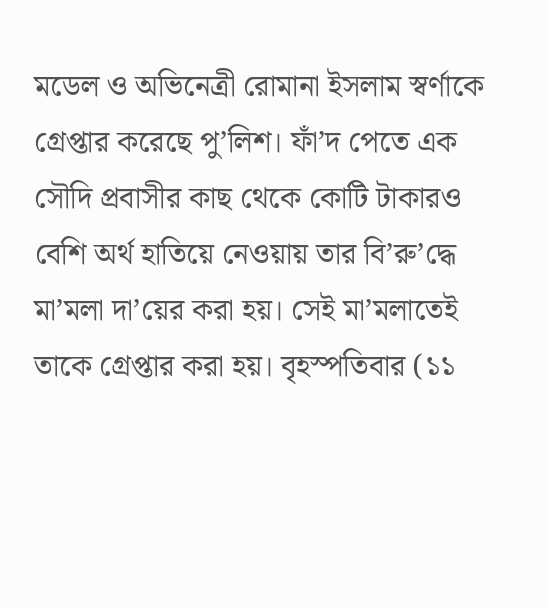মডেল ও অভিনেত্রী রোমানা ইসলাম স্বর্ণাকে গ্রেপ্তার করেছে পু’লিশ। ফাঁ’দ পেতে এক সৌদি প্রবাসীর কাছ থেকে কোটি টাকারও বেশি অর্থ হাতিয়ে নেওয়ায় তার বি’রু’দ্ধে মা’মলা দা’য়ের করা হয়। সেই মা’মলাতেই তাকে গ্রেপ্তার করা হয়। বৃহস্পতিবার (১১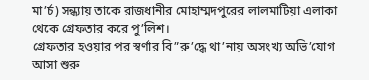মা’র্চ) সন্ধ্যায় তাকে রাজধানীর মোহাম্মদপুরের লালমাটিয়া এলাকা থেকে গ্রেফতার করে পু’লিশ।
গ্রেফতার হওয়ার পর স্বর্ণার বি”রু’দ্ধে থা’নায় অসংখ্য অভি’যোগ আসা শুরু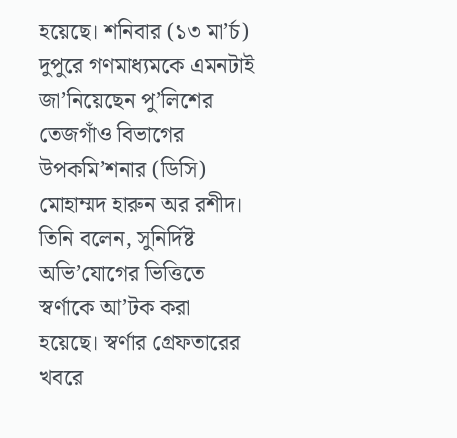হয়েছে। শনিবার (১৩ মা’র্চ) দুপুরে গণমাধ্যমকে এমনটাই জা’নিয়েছেন পু’লিশের তেজগাঁও বিভাগের উপকমি’শনার (ডিসি) মোহাম্মদ হারুন অর রশীদ। তিনি বলেন, সুনির্দিষ্ট অভি’যোগের ভিত্তিতে স্বর্ণাকে আ’টক করা হয়েছে। স্বর্ণার গ্রেফতারের খবরে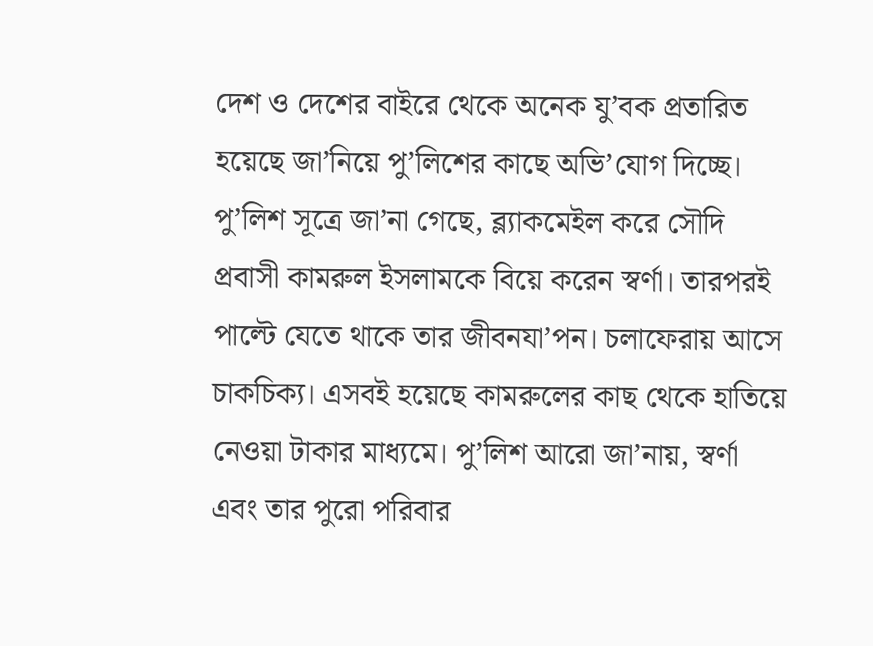দেশ ও দেশের বাইরে থেকে অনেক যু’বক প্রতারিত হয়েছে জা’নিয়ে পু’লিশের কাছে অভি’যোগ দিচ্ছে।
পু’লিশ সূত্রে জা’না গেছে, ব্ল্যাকমেইল করে সৌদি প্রবাসী কামরুল ইসলামকে বিয়ে করেন স্বর্ণা। তারপরই পাল্টে যেতে থাকে তার জীবনযা’পন। চলাফেরায় আসে চাকচিক্য। এসবই হয়েছে কামরুলের কাছ থেকে হাতিয়ে নেওয়া টাকার মাধ্যমে। পু’লিশ আরো জা’নায়, স্বর্ণা এবং তার পুরো পরিবার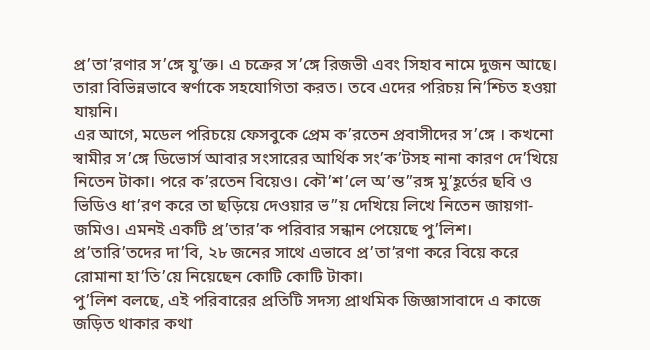প্র’তা’রণার স’ঙ্গে যু’ক্ত। এ চক্রের স’ঙ্গে রিজভী এবং সিহাব নামে দুজন আছে। তারা বিভিন্নভাবে স্বর্ণাকে সহযোগিতা করত। তবে এদের পরিচয় নি’শ্চিত হওয়া যায়নি।
এর আগে, মডেল পরিচয়ে ফেসবুকে প্রেম ক’রতেন প্রবাসীদের স’ঙ্গে । কখনো স্বামীর স’ঙ্গে ডিভোর্স আবার সংসারের আর্থিক সং’ক’টসহ নানা কারণ দে’খিয়ে নিতেন টাকা। পরে ক’রতেন বিয়েও। কৌ’শ’লে অ’ন্ত”রঙ্গ মু’হূর্তের ছবি ও ভিডিও ধা’রণ করে তা ছড়িয়ে দেওয়ার ভ”য় দেখিয়ে লিখে নিতেন জায়গা-জমিও। এমনই একটি প্র’তার’ক পরিবার সন্ধান পেয়েছে পু’লিশ। প্র’তারি’তদের দা’বি, ২৮ জনের সাথে এভাবে প্র’তা’রণা করে বিয়ে করে রোমানা হা’তি’য়ে নিয়েছেন কোটি কোটি টাকা।
পু’লিশ বলছে, এই পরিবারের প্রতিটি সদস্য প্রাথমিক জিজ্ঞাসাবাদে এ কাজে জড়িত থাকার কথা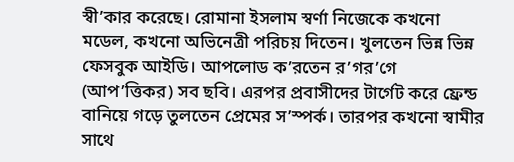স্বী’কার করেছে। রোমানা ইসলাম স্বর্ণা নিজেকে কখনো মডেল, কখনো অভিনেত্রী পরিচয় দিতেন। খুলতেন ভিন্ন ভিন্ন ফেসবুক আইডি। আপলোড ক’রতেন র’গর’গে (আপ’ত্তিকর) সব ছবি। এরপর প্রবাসীদের টার্গেট করে ফ্রেন্ড বানিয়ে গড়ে তুলতেন প্রেমের স’স্পর্ক। তারপর কখনো স্বামীর সাথে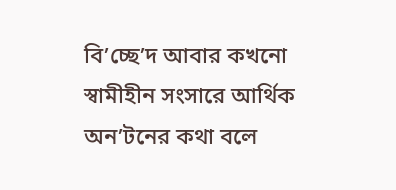বি’চ্ছে’দ আবার কখনো স্বামীহীন সংসারে আর্থিক অন’টনের কথা বলে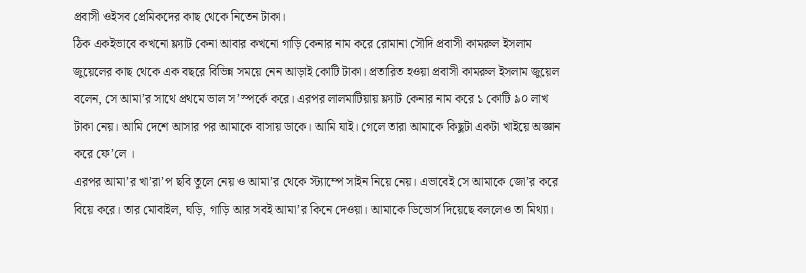প্রবাসী ওইসব প্রেমিকদের কাছ থেকে নিতেন টাকা।
ঠিক একইভাবে কখনো ফ্ল্যাট কেনা আবার কখনো গাড়ি কেনার নাম করে রোমানা সৌদি প্রবাসী কামরুল ইসলাম জুয়েলের কাছ থেকে এক বছরে বিভিন্ন সময়ে নেন আড়াই কোটি টাকা। প্রতারিত হওয়া প্রবাসী কামরুল ইসলাম জুয়েল বলেন, সে আমা’র সাথে প্রথমে ভাল স’স্পর্কে করে। এরপর লালমাটিয়ায় ফ্ল্যাট কেনার নাম করে ১ কোটি ৯০ লাখ টাকা নেয়। আমি দেশে আসার পর আমাকে বাসায় ডাকে। আমি যাই। গেলে তারা আমাকে কিছুটা একটা খাইয়ে অজ্ঞান করে ফে’লে ।
এরপর আমা’র খা’রা’প ছবি তুলে নেয় ও আমা’র থেকে স্ট্যাম্পে সাইন নিয়ে নেয়। এভাবেই সে আমাকে জো’র করে বিয়ে করে। তার মোবাইল, ঘড়ি, গাড়ি আর সবই আমা’র কিনে দেওয়া। আমাকে ডিভোর্স দিয়েছে বললেও তা মিথ্যা।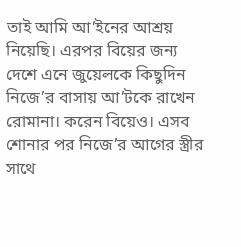তাই আমি আ’ইনের আশ্রয় নিয়েছি। এরপর বিয়ের জন্য দেশে এনে জুয়েলকে কিছুদিন নিজে’র বাসায় আ’টকে রাখেন রোমানা। করেন বিয়েও। এসব শোনার পর নিজে’র আগের স্ত্রীর সাথে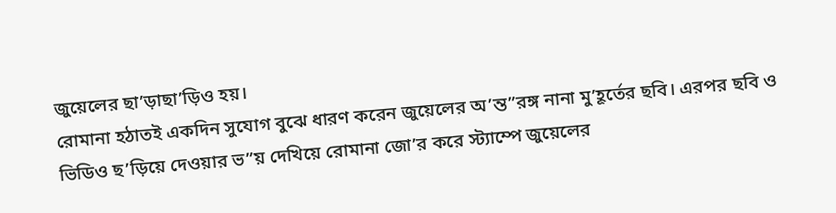জুয়েলের ছা’ড়াছা’ড়িও হয়।
রোমানা হঠাতই একদিন সুযোগ বুঝে ধারণ করেন জুয়েলের অ’ন্ত”রঙ্গ নানা মু’হূর্তের ছবি। এরপর ছবি ও ভিডিও ছ’ড়িয়ে দেওয়ার ভ”য় দেখিয়ে রোমানা জো’র করে স্ট্যাম্পে জুয়েলের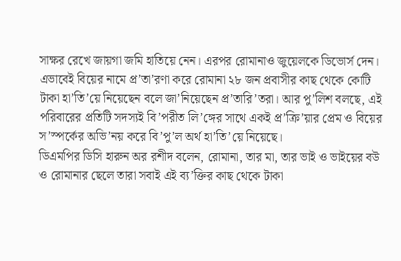সাক্ষর রেখে জায়গা জমি হাতিয়ে নেন। এরপর রোমানাও জুয়েলকে ডিভোর্স দেন। এভাবেই বিয়ের নামে প্র’তা’রণা করে রোমানা ২৮ জন প্রবাসীর কাছ থেকে কোটি টাকা হা’তি’য়ে নিয়েছেন বলে জা’নিয়েছেন প্র’তারি’তরা। আর পু’লিশ বলছে, এই পরিবারের প্রতিটি সদস্যই বি’পরীত লি’ঙ্গের সাথে একই প্র’ক্রি’য়ার প্রেম ও বিয়ের স’স্পর্কের অভি’নয় করে বি’পু’ল অর্থ হা’তি’য়ে নিয়েছে।
ডিএমপির ডিসি হারুন অর রশীদ বলেন, রোমানা, তার মা, তার ভাই ও ভাইয়ের বউ ও রোমানার ছেলে তারা সবাই এই ব্য’ক্তির কাছ থেকে টাকা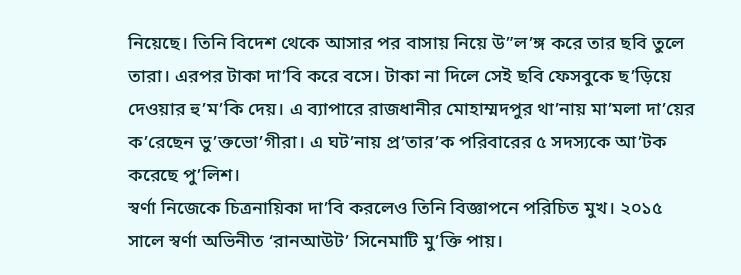নিয়েছে। তিনি বিদেশ থেকে আসার পর বাসায় নিয়ে উ”ল’ঙ্গ করে তার ছবি তুলে তারা। এরপর টাকা দা’বি করে বসে। টাকা না দিলে সেই ছবি ফেসবুকে ছ’ড়িয়ে দেওয়ার হু’ম’কি দেয়। এ ব্যাপারে রাজধানীর মোহাম্মদপুর থা’নায় মা’মলা দা’য়ের ক’রেছেন ভু’ক্তভো’গীরা। এ ঘট’নায় প্র’তার’ক পরিবারের ৫ সদস্যকে আ’টক করেছে পু’লিশ।
স্বর্ণা নিজেকে চিত্রনায়িকা দা’বি করলেও তিনি বিজ্ঞাপনে পরিচিত মুখ। ২০১৫ সালে স্বর্ণা অভিনীত ‘রানআউট’ সিনেমাটি মু’ক্তি পায়।